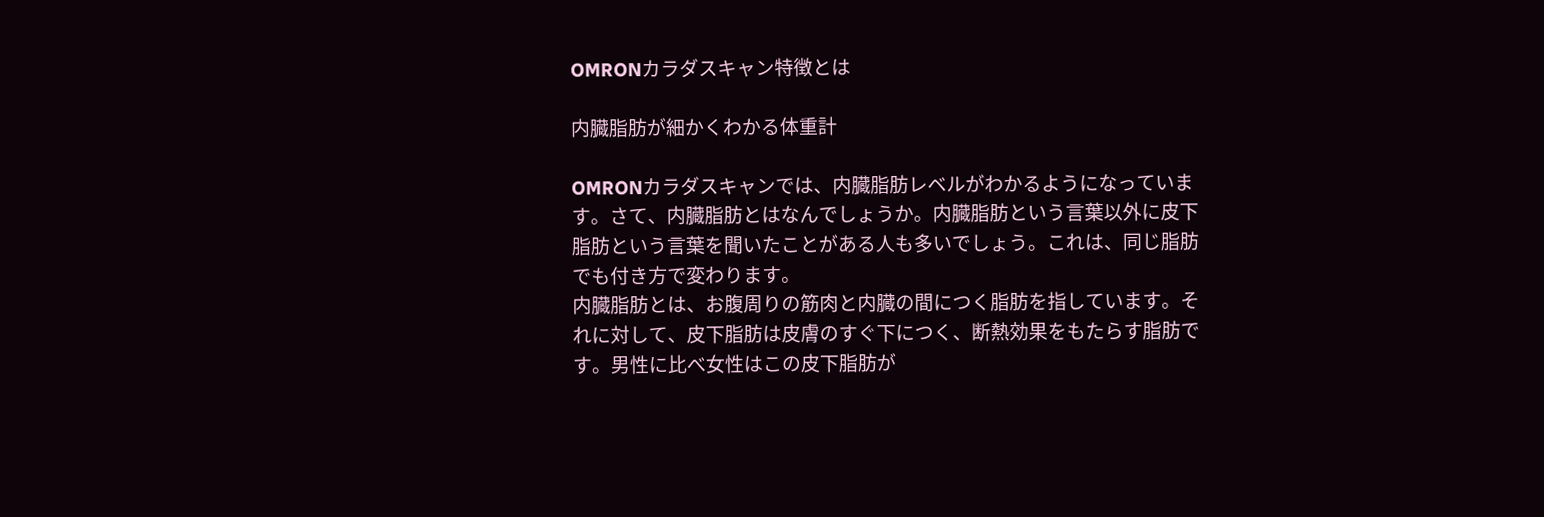OMRONカラダスキャン特徴とは

内臓脂肪が細かくわかる体重計

OMRONカラダスキャンでは、内臓脂肪レベルがわかるようになっています。さて、内臓脂肪とはなんでしょうか。内臓脂肪という言葉以外に皮下脂肪という言葉を聞いたことがある人も多いでしょう。これは、同じ脂肪でも付き方で変わります。
内臓脂肪とは、お腹周りの筋肉と内臓の間につく脂肪を指しています。それに対して、皮下脂肪は皮膚のすぐ下につく、断熱効果をもたらす脂肪です。男性に比べ女性はこの皮下脂肪が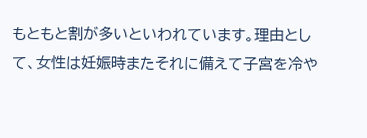もともと割が多いといわれています。理由として、女性は妊娠時またそれに備えて子宮を冷や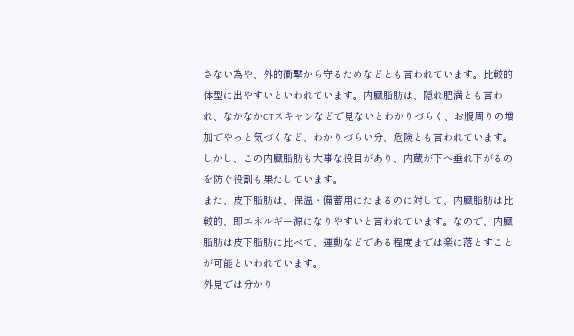さない為や、外的衝撃から守るためなどとも言われています。比較的体型に出やすいといわれています。内臓脂肪は、隠れ肥満とも言われ、なかなかCTスキャンなどで見ないとわかりづらく、お腹周りの増加でやっと気づくなど、わかりづらい分、危険とも言われています。しかし、この内臓脂肪も大事な役目があり、内蔵が下へ垂れ下がるのを防ぐ役割も果たしています。
また、皮下脂肪は、保温・備蓄用にたまるのに対して、内臓脂肪は比較的、即エネルギー源になりやすいと言われています。なので、内臓脂肪は皮下脂肪に比べて、運動などである程度までは楽に落とすことが可能といわれています。
外見では分かり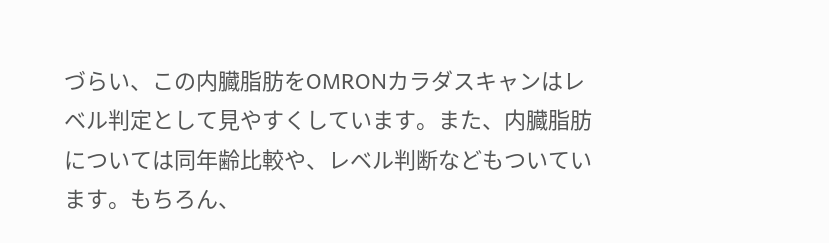づらい、この内臓脂肪をOMRONカラダスキャンはレベル判定として見やすくしています。また、内臓脂肪については同年齢比較や、レベル判断などもついています。もちろん、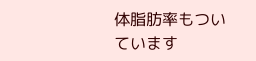体脂肪率もついています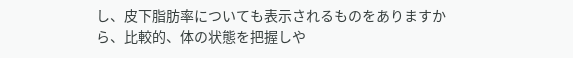し、皮下脂肪率についても表示されるものをありますから、比較的、体の状態を把握しや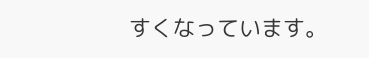すくなっています。